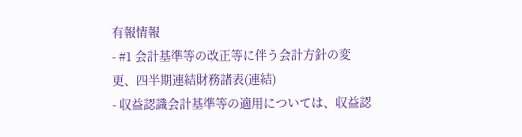有報情報
- #1 会計基準等の改正等に伴う会計方針の変更、四半期連結財務諸表(連結)
- 収益認識会計基準等の適用については、収益認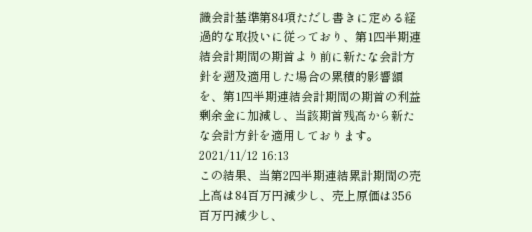識会計基準第84項ただし書きに定める経過的な取扱いに従っており、第1四半期連結会計期間の期首より前に新たな会計方針を遡及適用した場合の累積的影響額を、第1四半期連結会計期間の期首の利益剰余金に加減し、当該期首残高から新たな会計方針を適用しております。2021/11/12 16:13
この結果、当第2四半期連結累計期間の売上高は84百万円減少し、売上原価は356百万円減少し、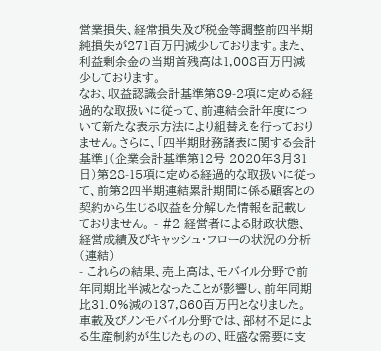営業損失、経常損失及び税金等調整前四半期純損失が271百万円減少しております。また、利益剰余金の当期首残高は1,008百万円減少しております。
なお、収益認識会計基準第89-2項に定める経過的な取扱いに従って、前連結会計年度について新たな表示方法により組替えを行っておりません。さらに、「四半期財務諸表に関する会計基準」(企業会計基準第12号 2020年3月31日)第28-15項に定める経過的な取扱いに従って、前第2四半期連結累計期間に係る顧客との契約から生じる収益を分解した情報を記載しておりません。 - #2 経営者による財政状態、経営成績及びキャッシュ・フローの状況の分析(連結)
- これらの結果、売上高は、モバイル分野で前年同期比半減となったことが影響し、前年同期比31.0%減の137,860百万円となりました。車載及びノンモバイル分野では、部材不足による生産制約が生じたものの、旺盛な需要に支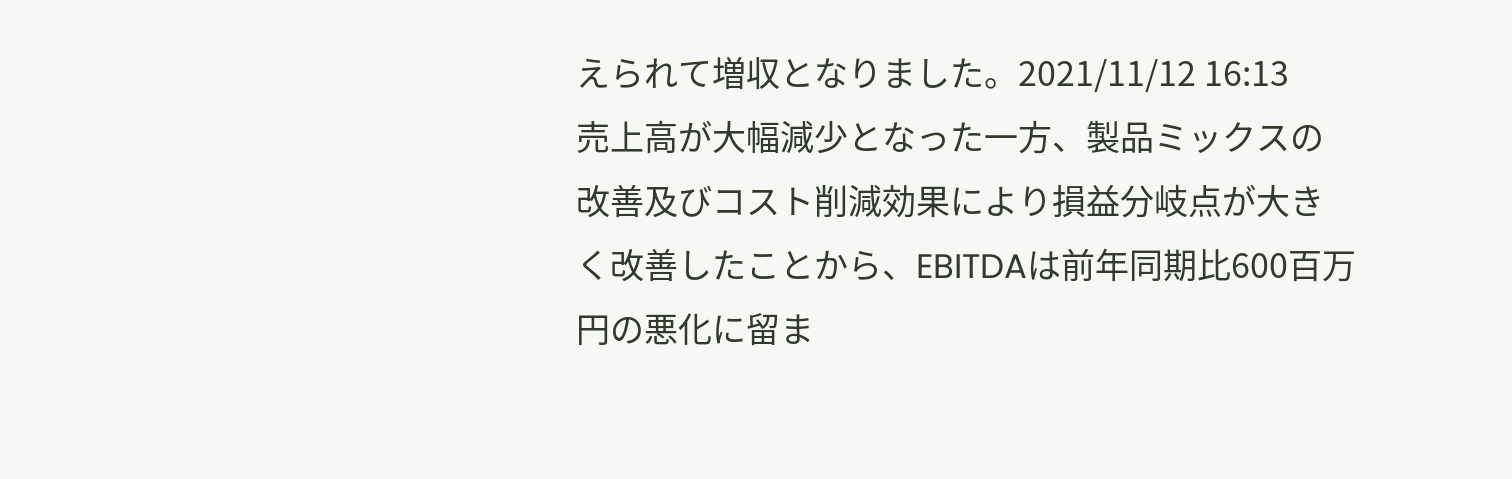えられて増収となりました。2021/11/12 16:13
売上高が大幅減少となった一方、製品ミックスの改善及びコスト削減効果により損益分岐点が大きく改善したことから、EBITDAは前年同期比600百万円の悪化に留ま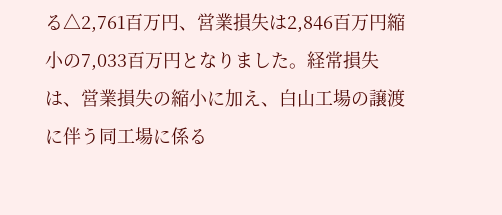る△2,761百万円、営業損失は2,846百万円縮小の7,033百万円となりました。経常損失は、営業損失の縮小に加え、白山工場の譲渡に伴う同工場に係る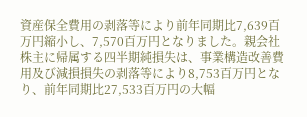資産保全費用の剥落等により前年同期比7,639百万円縮小し、7,570百万円となりました。親会社株主に帰属する四半期純損失は、事業構造改善費用及び減損損失の剥落等により8,753百万円となり、前年同期比27,533百万円の大幅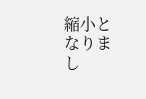縮小となりまし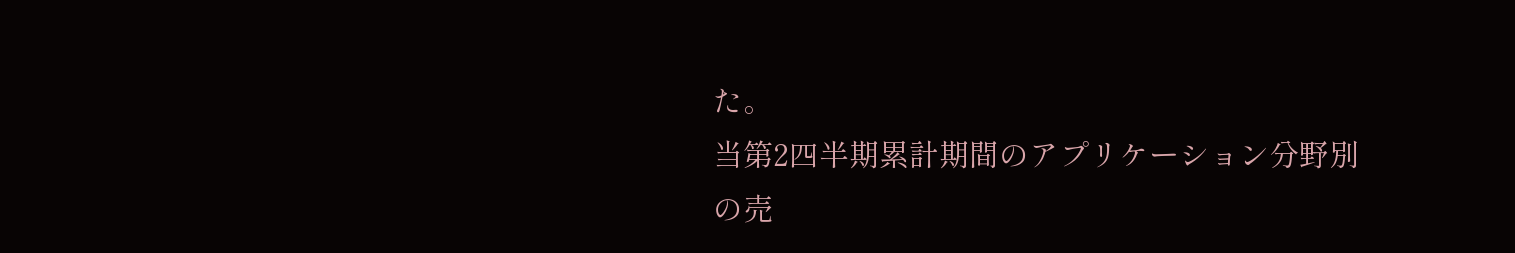た。
当第2四半期累計期間のアプリケーション分野別の売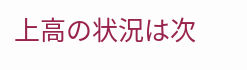上高の状況は次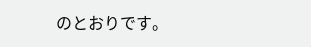のとおりです。